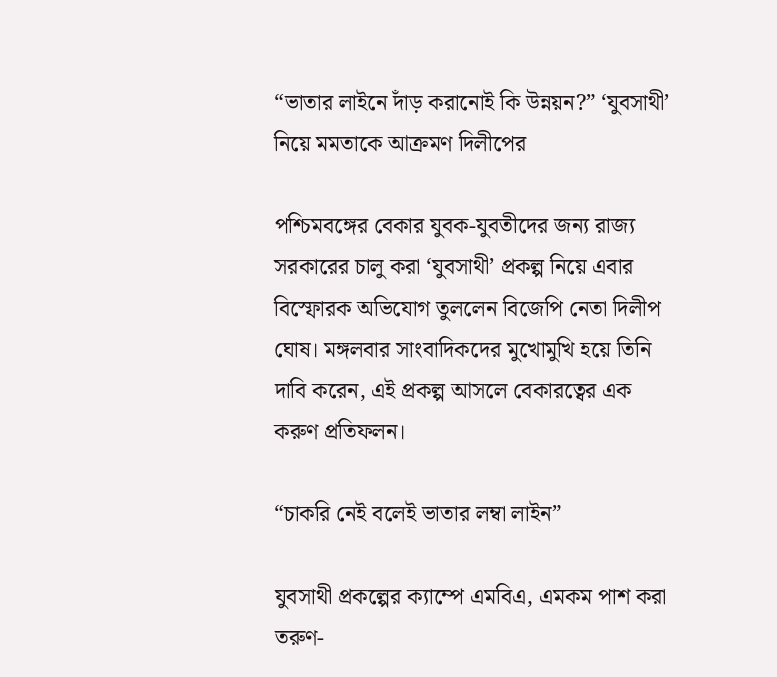“ভাতার লাইনে দাঁড় করানোই কি উন্নয়ন?” ‘যুবসাথী’ নিয়ে মমতাকে আক্রমণ দিলীপের

পশ্চিমবঙ্গের বেকার যুবক-যুবতীদের জন্য রাজ্য সরকারের চালু করা ‘যুবসাথী’ প্রকল্প নিয়ে এবার বিস্ফোরক অভিযোগ তুললেন বিজেপি নেতা দিলীপ ঘোষ। মঙ্গলবার সাংবাদিকদের মুখোমুখি হয়ে তিনি দাবি করেন, এই প্রকল্প আসলে বেকারত্বের এক করুণ প্রতিফলন।

“চাকরি নেই বলেই ভাতার লম্বা লাইন”

যুবসাথী প্রকল্পের ক্যাম্পে এমবিএ, এমকম পাশ করা তরুণ-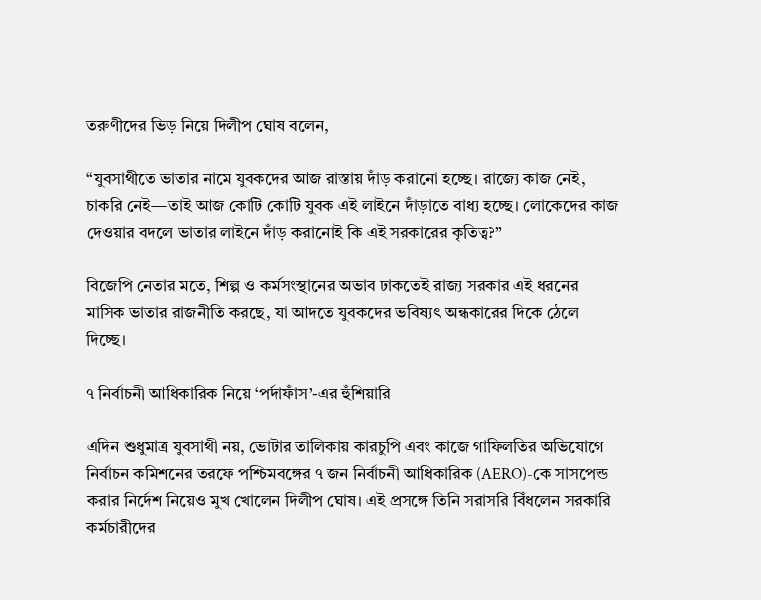তরুণীদের ভিড় নিয়ে দিলীপ ঘোষ বলেন,

“যুবসাথীতে ভাতার নামে যুবকদের আজ রাস্তায় দাঁড় করানো হচ্ছে। রাজ্যে কাজ নেই, চাকরি নেই—তাই আজ কোটি কোটি যুবক এই লাইনে দাঁড়াতে বাধ্য হচ্ছে। লোকেদের কাজ দেওয়ার বদলে ভাতার লাইনে দাঁড় করানোই কি এই সরকারের কৃতিত্ব?”

বিজেপি নেতার মতে, শিল্প ও কর্মসংস্থানের অভাব ঢাকতেই রাজ্য সরকার এই ধরনের মাসিক ভাতার রাজনীতি করছে, যা আদতে যুবকদের ভবিষ্যৎ অন্ধকারের দিকে ঠেলে দিচ্ছে।

৭ নির্বাচনী আধিকারিক নিয়ে ‘পর্দাফাঁস’-এর হুঁশিয়ারি

এদিন শুধুমাত্র যুবসাথী নয়, ভোটার তালিকায় কারচুপি এবং কাজে গাফিলতির অভিযোগে নির্বাচন কমিশনের তরফে পশ্চিমবঙ্গের ৭ জন নির্বাচনী আধিকারিক (AERO)-কে সাসপেন্ড করার নির্দেশ নিয়েও মুখ খোলেন দিলীপ ঘোষ। এই প্রসঙ্গে তিনি সরাসরি বিঁধলেন সরকারি কর্মচারীদের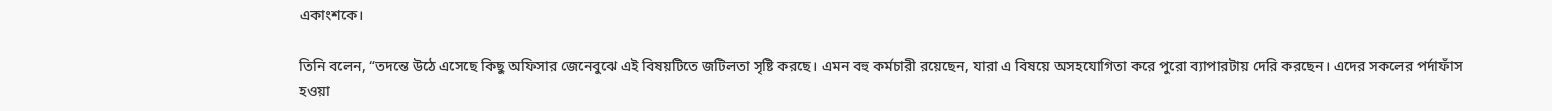একাংশকে।

তিনি বলেন, “তদন্তে উঠে এসেছে কিছু অফিসার জেনেবুঝে এই বিষয়টিতে জটিলতা সৃষ্টি করছে। এমন বহু কর্মচারী রয়েছেন, যারা এ বিষয়ে অসহযোগিতা করে পুরো ব্যাপারটায় দেরি করছেন। এদের সকলের পর্দাফাঁস হওয়া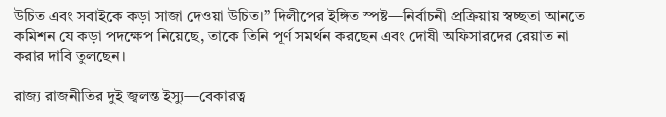উচিত এবং সবাইকে কড়া সাজা দেওয়া উচিত।” দিলীপের ইঙ্গিত স্পষ্ট—নির্বাচনী প্রক্রিয়ায় স্বচ্ছতা আনতে কমিশন যে কড়া পদক্ষেপ নিয়েছে, তাকে তিনি পূর্ণ সমর্থন করছেন এবং দোষী অফিসারদের রেয়াত না করার দাবি তুলছেন।

রাজ্য রাজনীতির দুই জ্বলন্ত ইস্যু—বেকারত্ব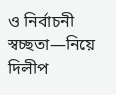ও নির্বাচনী স্বচ্ছতা—নিয়ে দিলীপ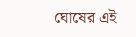ঘোষের এই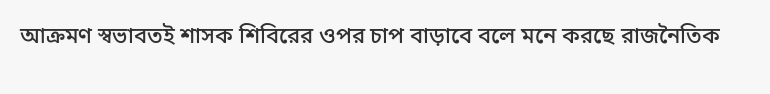আক্রমণ স্বভাবতই শাসক শিবিরের ওপর চাপ বাড়াবে বলে মনে করছে রাজনৈতিক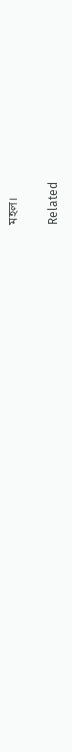মহল।

Related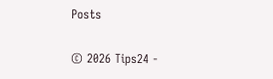Posts

© 2026 Tips24 -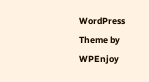WordPress Theme by WPEnjoy